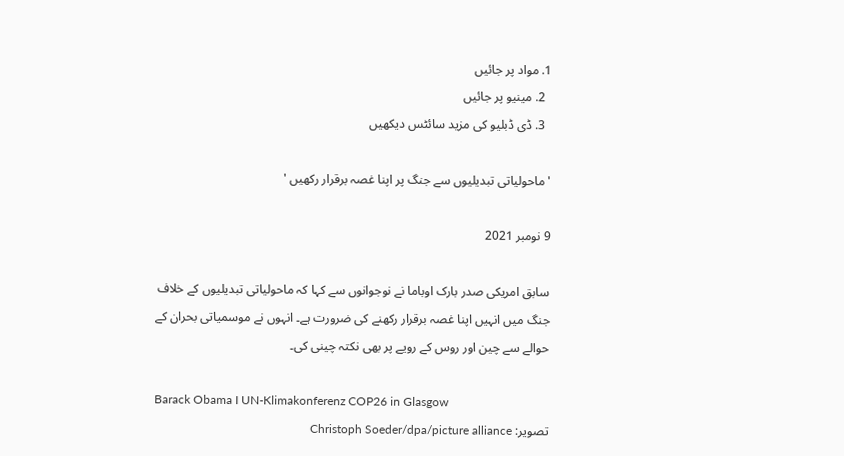1. مواد پر جائیں
  2. مینیو پر جائیں
  3. ڈی ڈبلیو کی مزید سائٹس دیکھیں

'ماحولیاتی تبدیلیوں سے جنگ پر اپنا غصہ برقرار رکھیں '

9 نومبر 2021

سابق امریکی صدر بارک اوباما نے نوجوانوں سے کہا کہ ماحولیاتی تبدیلیوں کے خلاف جنگ میں انہیں اپنا غصہ برقرار رکھنے کی ضرورت ہے۔ انہوں نے موسمیاتی بحران کے حوالے سے چین اور روس کے رویے پر بھی نکتہ چینی کی۔

Barack Obama I UN-Klimakonferenz COP26 in Glasgow
تصویر: Christoph Soeder/dpa/picture alliance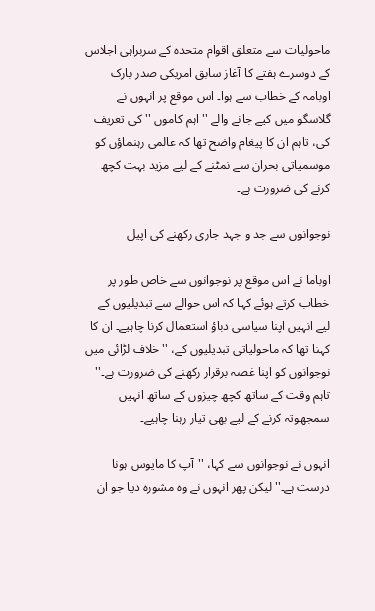ماحولیات سے متعلق اقوام متحدہ کے سربراہی اجلاس کے دوسرے ہفتے کا آغاز سابق امریکی صدر بارک اوبامہ کے خطاب سے ہوا۔ اس موقع پر انہوں نے گلاسگو میں کیے جانے والے ''اہم کاموں '' کی تعریف کی، تاہم ان کا پیغام واضح تھا کہ عالمی رہنماؤں کو موسمیاتی بحران سے نمٹنے کے لیے مزید بہت کچھ کرنے کی ضرورت ہے۔

نوجوانوں سے جد و جہد جاری رکھنے کی اپیل

اوباما نے اس موقع پر نوجوانوں سے خاص طور پر خطاب کرتے ہوئے کہا کہ اس حوالے سے تبدیلیوں کے لیے انہیں اپنا سیاسی دباؤ استعمال کرنا چاہیے۔ ان کا کہنا تھا کہ ماحولیاتی تبدیلیوں کے، ''خلاف لڑائی میں نوجوانوں کو اپنا غصہ برقرار رکھنے کی ضرورت ہے۔'' تاہم وقت کے ساتھ کچھ چیزوں کے ساتھ انہیں سمجھوتہ کرنے کے لیے بھی تیار رہنا چاہیے۔

انہوں نے نوجوانوں سے کہا، ''آپ کا مایوس ہونا درست ہے۔'' لیکن پھر انہوں نے وہ مشورہ دیا جو ان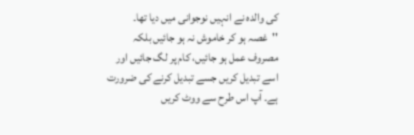کی والدہ نے انہیں نوجوانی میں دیا تھا۔ ''غصہ ہو کر خاموش نہ ہو جائیں بلکہ مصروف عمل ہو جائیں، کام پر لگ جائیں اور اسے تبدیل کریں جسے تبدیل کرنے کی ضرورت ہے۔ آپ اس طرح سے ووٹ کریں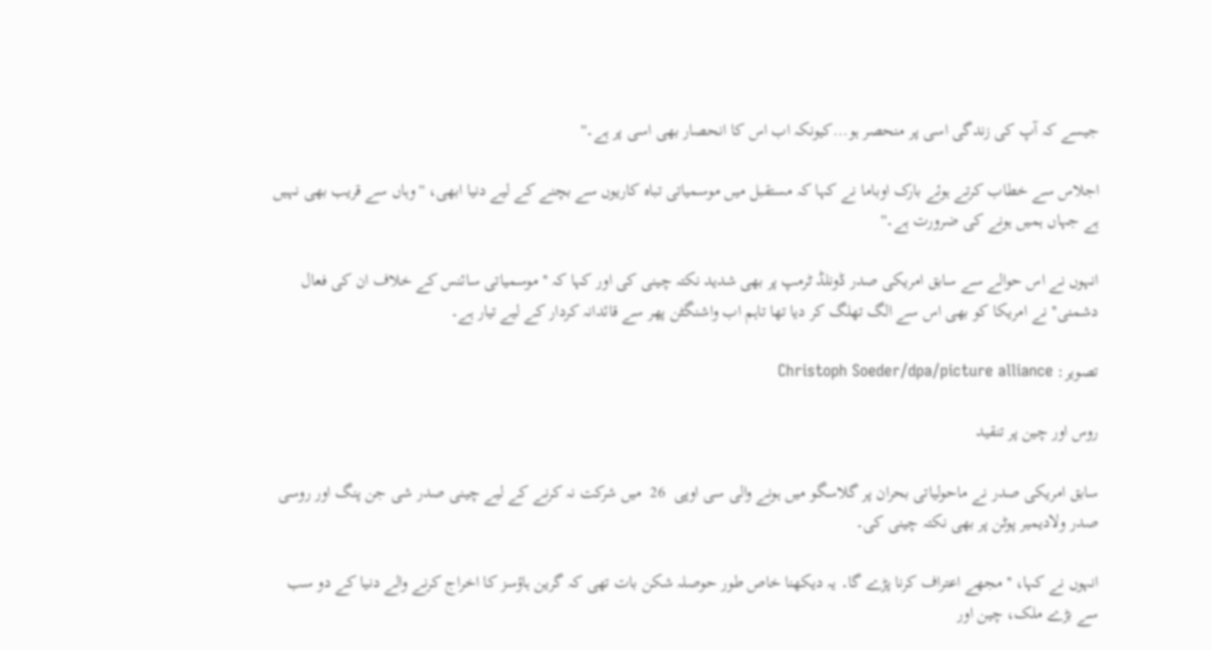جیسے کہ آپ کی زندگی اسی پر منحصر ہو...کیونکہ اب اس کا انحصار بھی اسی پر ہے۔''

اجلاس سے خطاب کرتے ہوئے بارک اوباما نے کہا کہ مستقبل میں موسمیاتی تباہ کاریوں سے بچنے کے لیے دنیا ابھی، ''وہاں سے قریب بھی نہیں ہے جہاں ہمیں ہونے کی ضرورت ہے۔''

انہوں نے اس حوالے سے سابق امریکی صدر ڈونلڈ ٹرمپ پر بھی شدید نکتہ چینی کی اور کہا کہ ''موسمیاتی سائنس کے خلاف ان کی فعال دشمنی'' نے امریکا کو بھی اس سے الگ تھلگ کر دیا تھا تاہم اب واشنگٹن پھر سے قائدانہ کردار کے لیے تیار ہے۔

تصویر: Christoph Soeder/dpa/picture alliance

روس اور چین پر تنقید

سابق امریکی صدر نے ماحولیاتی بحران پر گلاسگو میں ہونے والی سی اوپی  26  میں شرکت نہ کرنے کے لیے چینی صدر شی جن پنگ اور روسی صدر ولادیمیر پوٹن پر بھی نکتہ چینی کی۔

انہوں نے کہا، ''مجھے اعتراف کرنا پڑے گا۔ یہ دیکھنا خاص طور حوصلہ شکن بات تھی کہ گرین ہاؤسز کا اخراج کرنے والے دنیا کے دو سب سے بڑے ملک، چین اور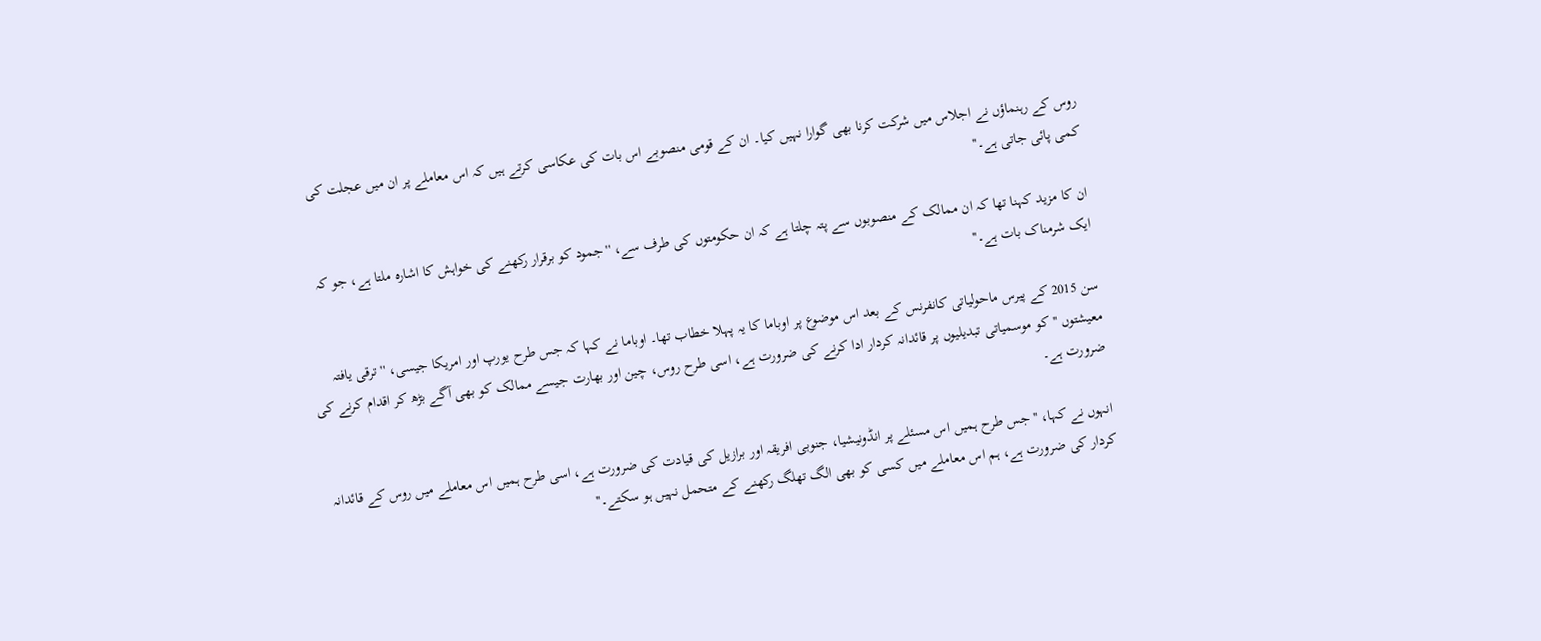روس کے رہنماؤں نے اجلاس میں شرکت کرنا بھی گوارا نہیں کیا۔ ان کے قومی منصوبے اس بات کی عکاسی کرتے ہیں کہ اس معاملے پر ان میں عجلت کی کمی پائی جاتی ہے۔''

ان کا مزید کہنا تھا کہ ان ممالک کے منصوبوں سے پتہ چلتا ہے کہ ان حکومتوں کی طرف سے، ''جمود کو برقرار رکھنے کی خواہش کا اشارہ ملتا ہے، جو کہ ایک شرمناک بات ہے۔''

سن 2015 کے پیرس ماحولیاتی کانفرنس کے بعد اس موضوع پر اوباما کا یہ پہلا خطاب تھا۔ اوباما نے کہا کہ جس طرح یورپ اور امریکا جیسی، ''ترقی یافتہ معیشتوں '' کو موسمیاتی تبدیلیوں پر قائدانہ کردار ادا کرنے کی ضرورت ہے، اسی طرح روس، چین اور بھارت جیسے ممالک کو بھی آگے بڑھ کر اقدام کرنے کی ضرورت ہے۔

انہوں نے کہا، ''جس طرح ہمیں اس مسئلے پر انڈونیشیا، جنوبی افریقہ اور برازیل کی قیادت کی ضرورت ہے، اسی طرح ہمیں اس معاملے میں روس کے قائدانہ کردار کی ضرورت ہے، ہم اس معاملے میں کسی کو بھی الگ تھلگ رکھنے کے متحمل نہیں ہو سکتے۔''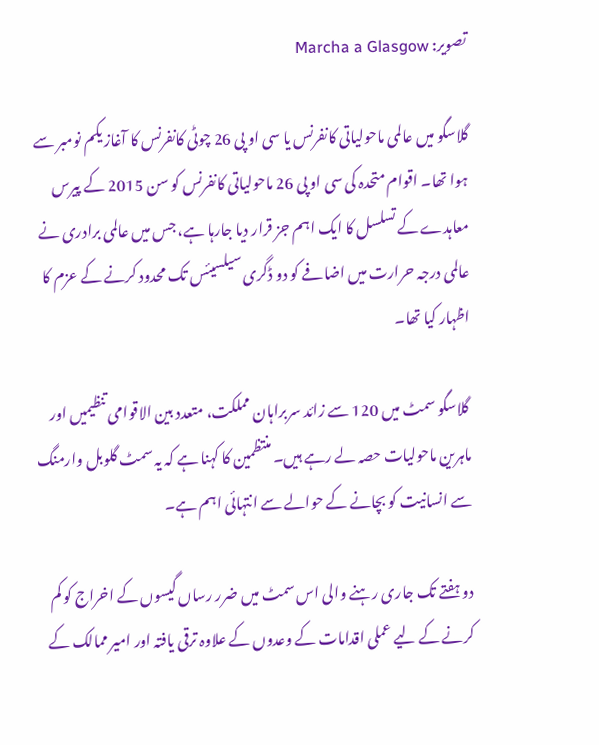تصویر: Marcha a Glasgow

گلاسگو میں عالمی ماحولیاتی کانفرنس یا سی او پی 26 چوٹی کانفرنس کا آغاز یکم نومبر سے ہوا تھا۔ اقوام متحدہ کی سی او پی 26 ماحولیاتی کانفرنس کو سن 2015 کے پیرس معاہدے کے تسلسل کا ایک اہم جز قرار دیا جارہا ہے، جس میں عالمی برادری نے عالمی درجہ حرارت میں اضافے کو دو ڈگری سیلسیئس تک محدود کرنے کے عزم کا اظہار کیا تھا۔

 گلاسگو سمٹ میں 120 سے زائد سربراہان مملکت، متعدد بین الاقوامی تنظیمیں اور ماہرین ماحولیات حصہ لے رہے ہیں۔ منتظمین کا کہنا ہے کہ یہ سمٹ گلوبل وارمنگ سے انسانیت کو بچانے کے حوالے سے انتہائی اہم ہے۔

دو ہفتے تک جاری رہنے والی اس سمٹ میں ضرر رساں گیسوں کے اخراج کو کم کرنے کے لیے عملی اقدامات کے وعدوں کے علاوہ ترقی یافتہ اور امیر ممالک کے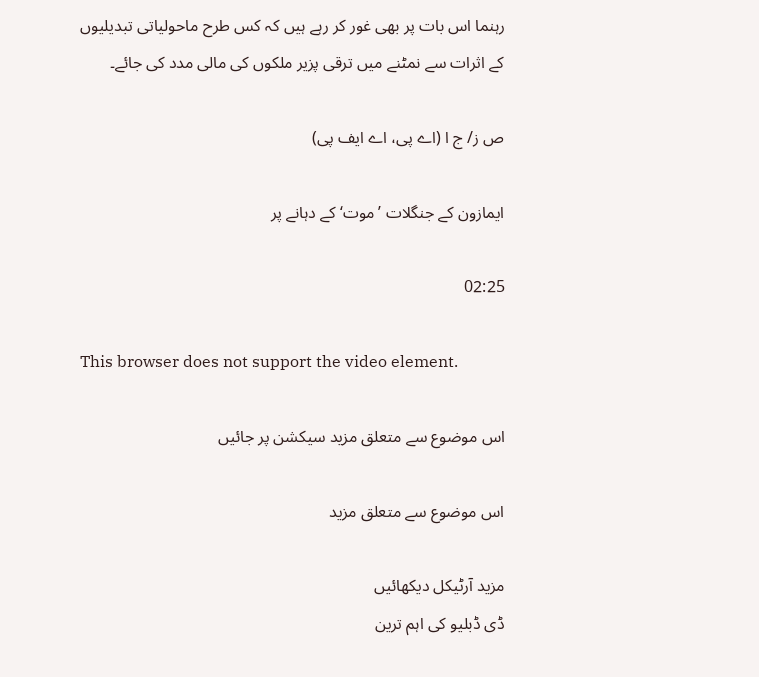رہنما اس بات پر بھی غور کر رہے ہیں کہ کس طرح ماحولیاتی تبدیلیوں کے اثرات سے نمٹنے میں ترقی پزیر ملکوں کی مالی مدد کی جائے۔

ص ز/ ج ا (اے پی، اے ایف پی)

ایمازون کے جنگلات ’موت‘ کے دہانے پر

02:25

This browser does not support the video element.

اس موضوع سے متعلق مزید سیکشن پر جائیں

اس موضوع سے متعلق مزید

مزید آرٹیکل دیکھائیں
ڈی ڈبلیو کی اہم ترین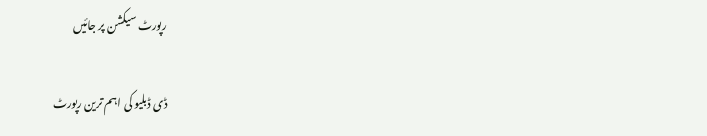رپورٹ سیکشن پر جائیں

ڈی ڈبلیو کی اہم ترین رپورٹ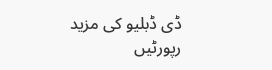ڈی ڈبلیو کی مزید رپورٹیں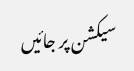سیکشن پر جائیں